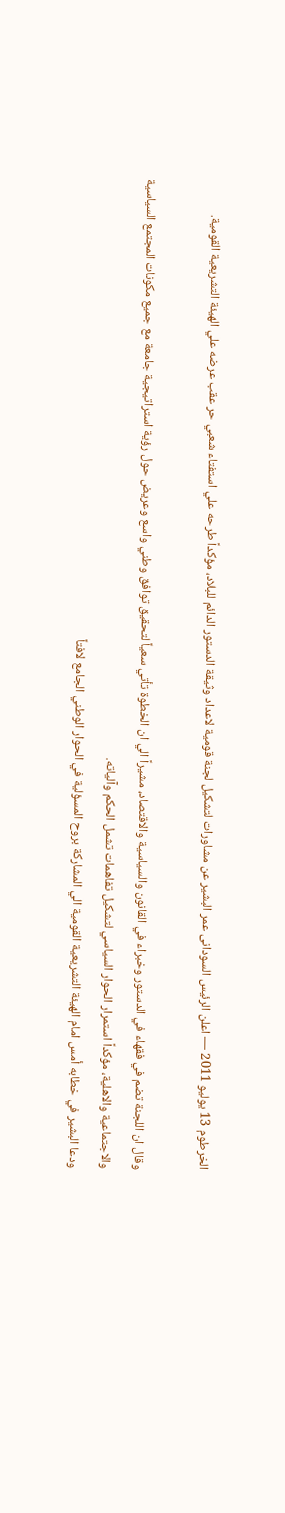الخرطوم 13 يوليو 2011 — اعلن الرئيس السودانى عمر البشير عن مشاورات لتشكيل لجنة قومية لاعداد وثيقة الدستور الدائم للبلاد، مؤكداً طرحه علي استفتاء شعبي حر عقب عرضه علي الهيئة التشريعية القومية.

وقال ان اللجنة تضم في فقهاء في الدستور وخبراء في القانون والسياسية والاقتصاد، مشيراً الي ان الخطوة تأتي سعياً لتحقيق توافق وطني واسع وعريض حول رؤية استراتيجية جامعة مع جميع مكونات المجتمع السياسية والاجتماعية والاهلية، مؤكداً استمرار الحوار السياسي لتشكيل تفاهمات تشمل الحكم وآلياته.
ودعا البشير في خطابه أمس امام الهيئة التشريعية القومية الي المشاركة بروح المسؤلية في الحوار الوطني الجامع لافتاً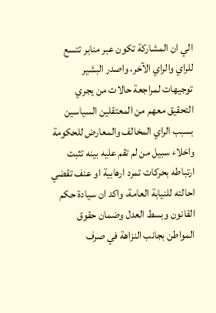الي ان المشاركة تكون عبر منابر تتسع للراي والراي الآخر، واصدر البشير توجيهات لمراجعة حالات من يجري التحقيق معهم من المعتقلين السياسين بسبب الراي المخالف والمعارض للحكومة واخلاء سبيل من لم تقم عليه بينه تثبت ارتباطه بحركات تمرد ارهابية او عنف تقضي احالته للنيابة العامة، واكد ان سيادة حكم القانون وبسط العدل وضمان حقوق المواطن بجانب النزاهة في صرف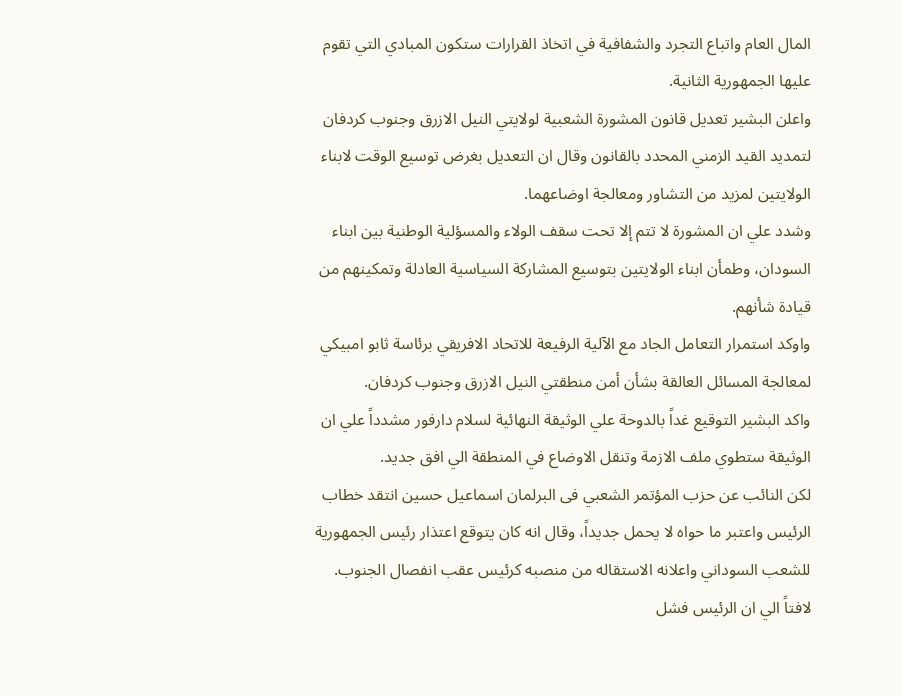المال العام واتباع التجرد والشفافية في اتخاذ القرارات ستكون المبادي التي تقوم عليها الجمهورية الثانية.
واعلن البشير تعديل قانون المشورة الشعبية لولايتي النيل الازرق وجنوب كردفان لتمديد القيد الزمني المحدد بالقانون وقال ان التعديل بغرض توسيع الوقت لابناء الولايتين لمزيد من التشاور ومعالجة اوضاعهما.
وشدد علي ان المشورة لا تتم إلا تحت سقف الولاء والمسؤلية الوطنية بين ابناء السودان، وطمأن ابناء الولايتين بتوسيع المشاركة السياسية العادلة وتمكينهم من قيادة شأنهم.
واوكد استمرار التعامل الجاد مع الآلية الرفيعة للاتحاد الافريقي برئاسة ثابو امبيكي لمعالجة المسائل العالقة بشأن أمن منطقتي النيل الازرق وجنوب كردفان.
واكد البشير التوقيع غداً بالدوحة علي الوثيقة النهائية لسلام دارفور مشدداً علي ان الوثيقة ستطوي ملف الازمة وتنقل الاوضاع في المنطقة الي افق جديد.
لكن النائب عن حزب المؤتمر الشعبي فى البرلمان اسماعيل حسين انتقد خطاب الرئيس واعتبر ما حواه لا يحمل جديداً، وقال انه كان يتوقع اعتذار رئيس الجمهورية للشعب السوداني واعلانه الاستقاله من منصبه كرئيس عقب انفصال الجنوب.
لافتاً الي ان الرئيس فشل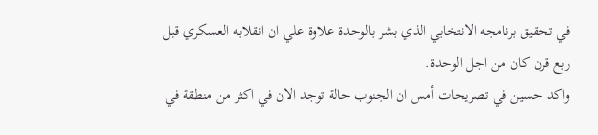في تحقيق برنامجه الانتخابي الذي بشر بالوحدة علاوة علي ان انقلابه العسكري قبل ربع قرن كان من اجل الوحدة.
واكد حسين في تصريحات أمس ان الجنوب حالة توجد الان في اكثر من منطقة في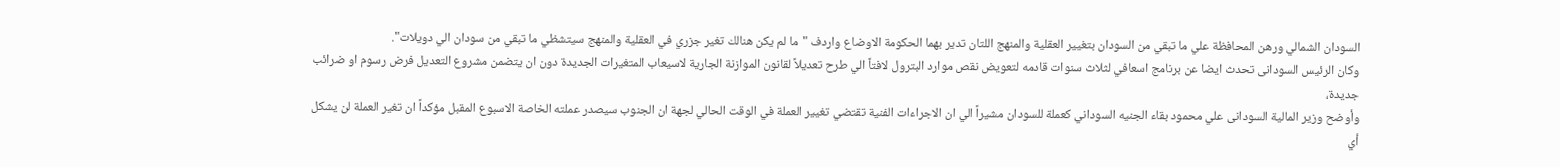السودان الشمالي ورهن المحافظة علي ما تبقي من السودان بتغيير العقلية والمنهج اللتان تدير بهما الحكومة الاوضاع واردف "ما لم يكن هنالك تغير جزري في العقلية والمنهج سيتشظي ما تبقي من سودان الي دويلات".
وكان الرئيس السودانى تحدث ايضا عن برنامج اسعافي لثلاث سنوات قادمه لتعويض نقص موارد البترول لافتاً الي طرح تعديلاً لقانون الموازنة الجارية لاسيعاب المتغيرات الجديدة دون ان يتضمن مشروع التعديل فرض رسوم او ضرائب جديدة،
وأوضح وزير المالية السودانى علي محمود بقاء الجنيه السوداني كعملة للسودان مشيراً الي ان الاجراءات الفنية تقتضي تغيير العملة في الوقت الحالي لجهة ان الجنوب سيصدر عملته الخاصة الاسبوع المقبل مؤكداً ان تغير العملة لن يشكل أي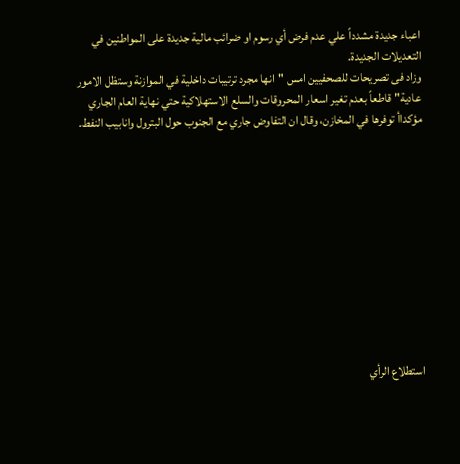اعباء جديدة مشدداً علي عدم فرض أي رسوم او ضرائب مالية جديدة على المواطنين في التعديلات الجديدة.
وزاد فى تصريحات للصحفيين امس "انها مجرد ترتيبات داخلية في الموازنة وستظل الامور عادية" قاطعاً بعدم تغير اسعار المحروقات والسلع الاستهلاكية حتي نهاية العام الجاري مؤكداأ توفرها في المخازن، وقال ان التفاوض جاري مع الجنوب حول البترول وانابيب النفط.











استطلاع الرأي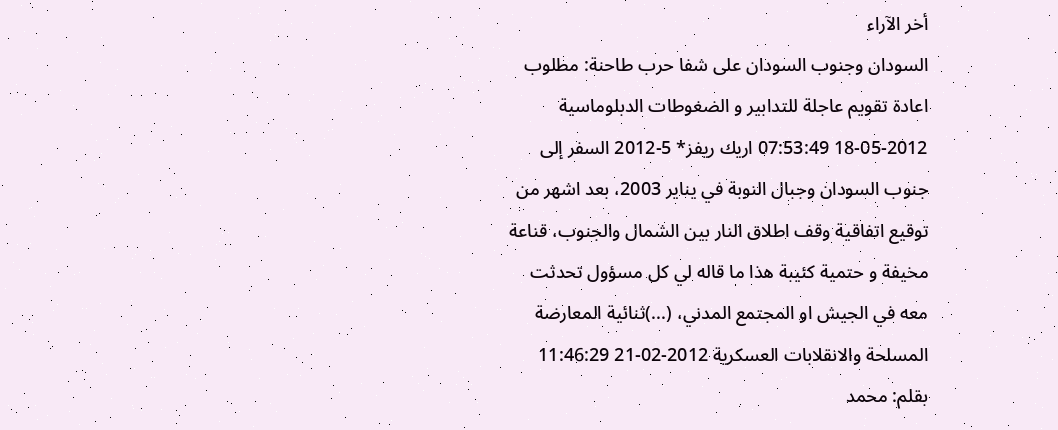أخر الآراء
السودان وجنوب السودان على شفا حرب طاحنة: مطلوب اعادة تقويم عاجلة للتدابير و الضغوطات الدبلوماسية 2012-05-18 07:53:49 اريك ريفز* 5-2012 السفر إلى جنوب السودان وجبال النوبة في يناير 2003، بعد اشهر من توقيع اتفاقية وقف اطلاق النار بين الشمال والجنوب، قناعة مخيفة و حتمية كئيبة هذا ما قاله لي كل مسؤول تحدثت معه في الجيش او المجتمع المدني، (...)ثنائية المعارضة المسلحة والانقلابات العسكرية 2012-02-21 11:46:29 بقلم: محمد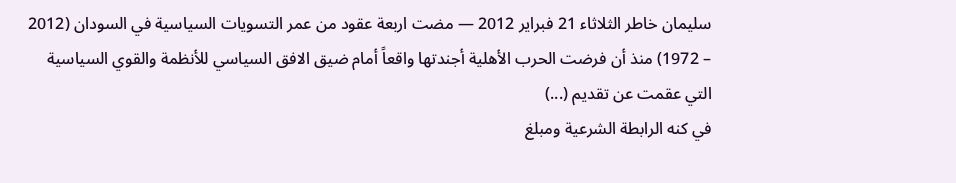سليمان خاطر الثلاثاء 21 فبراير 2012 — مضت اربعة عقود من عمر التسويات السياسية في السودان (2012 – 1972) منذ أن فرضت الحرب الأهلية أجندتها واقعاً أمام ضيق الافق السياسي للأنظمة والقوي السياسية التي عقمت عن تقديم (...)
في كنه الرابطة الشرعية ومبلغ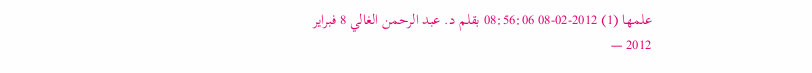علمها (1) 2012-02-08 08:56:06 بقلم د. عبد الرحمن الغالي 8 فبراير 2012 —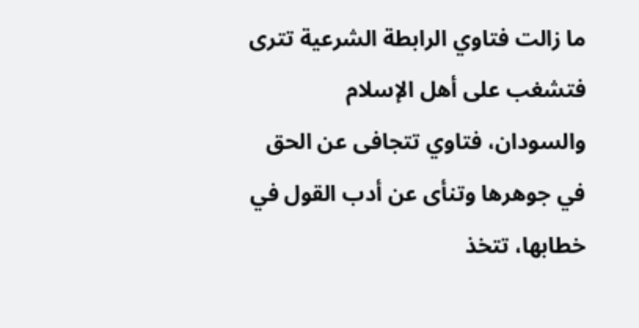ما زالت فتاوي الرابطة الشرعية تترى فتشغب على أهل الإسلام والسودان، فتاوي تتجافى عن الحق في جوهرها وتنأى عن أدب القول في خطابها، تتخذ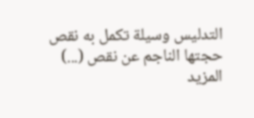التدليس وسيلة تكمل به نقص حجتها الناجم عن نقص (...)
المزيد